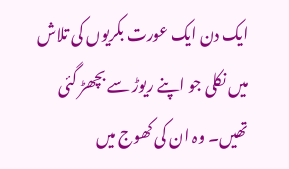ایک دن ایک عورت بکریوں کی تلاش میں نکلی جو اپنے ریوڑ سے بچھڑ گئی تھیں۔ وہ ان کی کھوج میں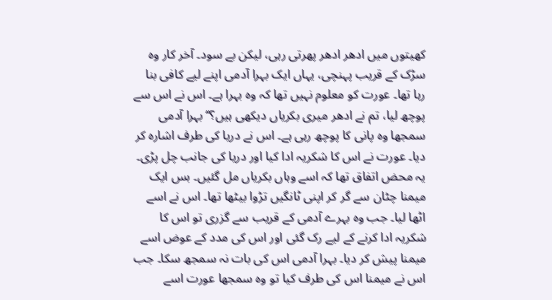کھیتوں میں ادھر ادھر پھرتی رہی، لیکن بے سود۔ آخر کار وہ سڑک کے قریب پہنچی، یہاں ایک بہرا آدمی اپنے لیے کافی بنا رہا تھا۔ عورت کو معلوم نہیں تھا کہ وہ بہرا ہے۔ اس نے اس سے پوچھ لیا، تم نے ادھر میری بکریاں دیکھی ہیں؟‘‘ بہرا آدمی سمجھا وہ پانی کا پوچھ رہی ہے۔ اس نے دریا کی طرف اشارہ کر دیا۔ عورت نے اس کا شکریہ ادا کیا اور دریا کی جانب چل پڑی۔ یہ محض اتفاق تھا کہ اسے وہاں بکریاں مل گئیں۔ بس ایک میمنا چٹان سے گر کر اپنی ٹانگیں تڑوا بیٹھا تھا۔ اس نے اسے اٹھا لیا۔ جب وہ بہرے آدمی کے قریب سے گزری تو اس کا شکریہ ادا کرنے کے لیے رک گئی اور اس کی مدد کے عوض اسے میمنا پیش کر دیا۔ بہرا آدمی اس کی بات نہ سمجھ سکا۔ جب اس نے میمنا اس کی طرف کیا تو وہ سمجھا عورت اسے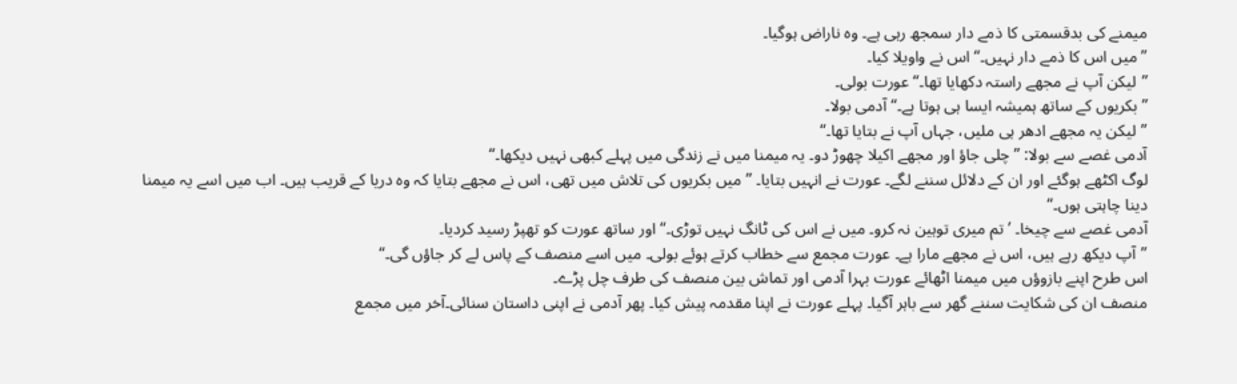میمنے کی بدقسمتی کا ذمے دار سمجھ رہی ہے۔ وہ ناراض ہوگیا۔
’’میں اس کا ذمے دار نہیں۔‘‘ اس نے واویلا کیا۔
’’لیکن آپ نے مجھے راستہ دکھایا تھا۔‘‘ عورت بولی۔
’’بکریوں کے ساتھ ہمیشہ ایسا ہی ہوتا ہے۔‘‘ آدمی بولا۔
’’لیکن یہ مجھے ادھر ہی ملیں، جہاں آپ نے بتایا تھا۔‘‘
آدمی غصے سے بولا: ’’چلی جاؤ اور مجھے اکیلا چھوڑ دو۔ یہ میمنا میں نے زندگی میں پہلے کبھی نہیں دیکھا۔‘‘
لوگ اکٹھے ہوگئے اور ان کے دلائل سننے لگے۔ عورت نے انہیں بتایا۔ ’’میں بکریوں کی تلاش میں تھی، اس نے مجھے بتایا کہ وہ دریا کے قریب ہیں۔ اب میں اسے یہ میمنا دینا چاہتی ہوں۔‘‘
آدمی غصے سے چیخا۔ ’تم میری توہین نہ کرو۔ میں نے اس کی ٹانگ نہیں توڑی۔‘‘ اور ساتھ عورت کو تھپڑ رسید کردیا۔
’’آپ دیکھ رہے ہیں، اس نے مجھے مارا ہے۔ عورت مجمع سے خطاب کرتے ہوئے بولی۔ میں اسے منصف کے پاس لے کر جاؤں گی۔‘‘
اس طرح اپنے بازوؤں میں میمنا اٹھائے عورت بہرا آدمی اور تماش بین منصف کی طرف چل پڑے۔
منصف ان کی شکایت سننے گھر سے باہر آگیا۔ پہلے عورت نے اپنا مقدمہ پیش کیا۔ پھر آدمی نے اپنی داستان سنائی۔آخر میں مجمع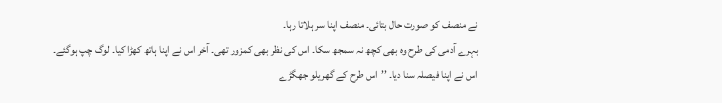نے منصف کو صورت حال بتائی۔ منصف اپنا سر ہلاتا رہا۔
بہرے آدمی کی طرح وہ بھی کچھ نہ سمجھ سکا۔ اس کی نظر بھی کمزور تھی۔ آخر اس نے اپنا ہاتھ کھڑا کیا۔ لوگ چپ ہوگئے۔
اس نے اپنا فیصلہ سنا دیا۔ ’’اس طرح کے گھریلو جھگڑے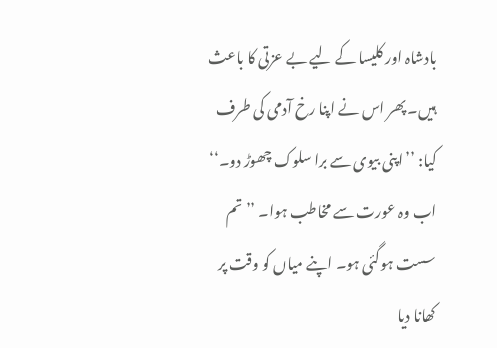بادشاہ اور کلیسا کے لیے بے عزتی کا باعث ہیں۔ پھر اس نے اپنا رخ آدمی کی طرف کیا: ’’اپنی بیوی سے برا سلوک چھوڑ دو۔‘‘
اب وہ عورت سے مخاطب ہوا۔ ’’تم سست ہوگئی ہو۔ اپنے میاں کو وقت پر کھانا دیا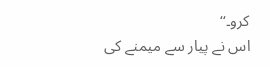کرو۔‘‘
اس نے پیار سے میمنے کی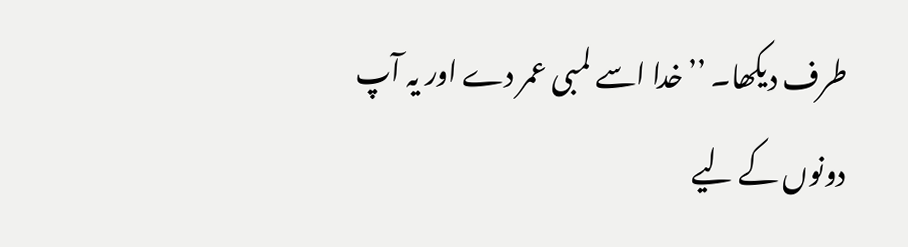طرف دیکھا۔ ’’خدا اسے لمبی عمر دے اور یہ آپ دونوں کے لیے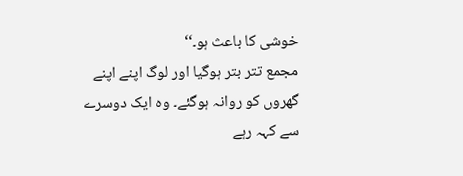خوشی کا باعث ہو۔‘‘
مجمع تتر بتر ہوگیا اور لوگ اپنے اپنے گھروں کو روانہ ہوگئے۔ وہ ایک دوسرے سے کہہ رہے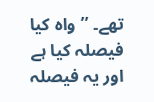تھے۔ ’’واہ کیا فیصلہ کیا ہے اور یہ فیصلہ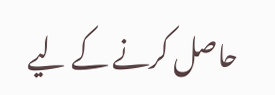حاصل کرنے کے لیے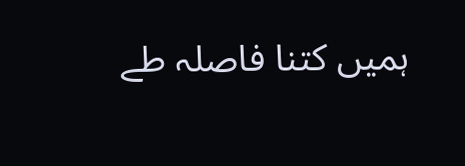ہمیں کتنا فاصلہ طے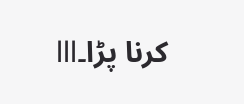کرنا پڑا۔lll